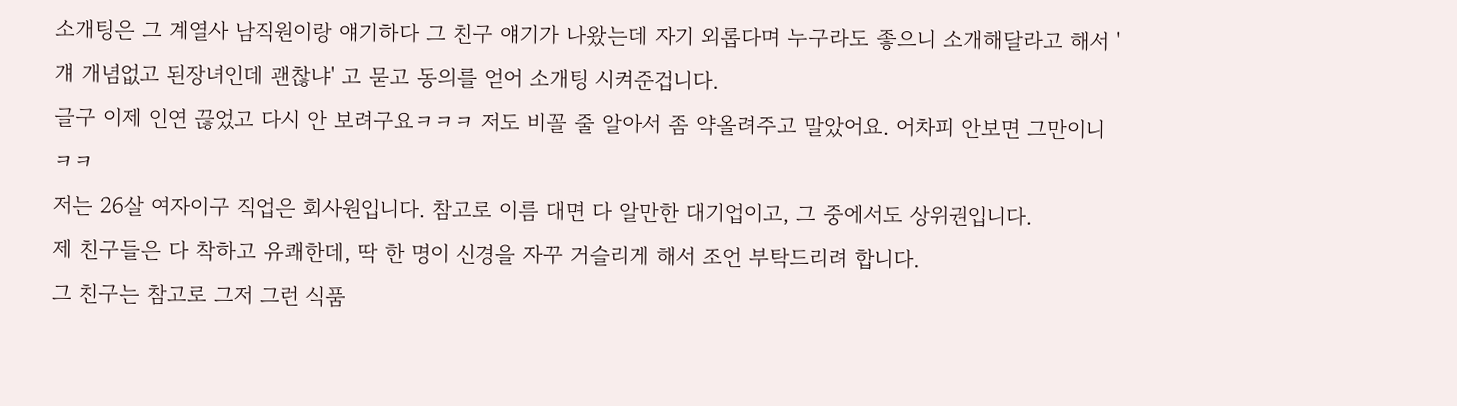소개팅은 그 계열사 남직원이랑 얘기하다 그 친구 얘기가 나왔는데 자기 외롭다며 누구라도 좋으니 소개해달라고 해서 '걔 개념없고 된장녀인데 괜찮냐' 고 묻고 동의를 얻어 소개팅 시켜준겁니다.
글구 이제 인연 끊었고 다시 안 보려구요ㅋㅋㅋ 저도 비꼴 줄 알아서 좀 약올려주고 말았어요. 어차피 안보면 그만이니 ㅋㅋ
저는 26살 여자이구 직업은 회사원입니다. 참고로 이름 대면 다 알만한 대기업이고, 그 중에서도 상위권입니다.
제 친구들은 다 착하고 유쾌한데, 딱 한 명이 신경을 자꾸 거슬리게 해서 조언 부탁드리려 합니다.
그 친구는 참고로 그저 그런 식품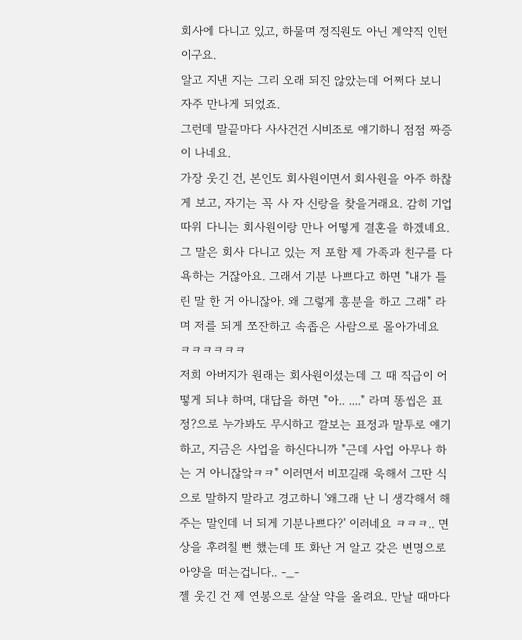회사에 다니고 있고, 하물며 정직원도 아닌 계약직 인턴이구요.
알고 지낸 지는 그리 오래 되진 않았는데 어쩌다 보니 자주 만나게 되었죠.
그런데 말끝마다 사사건건 시비조로 얘기하니 점점 짜증이 나네요.
가장 웃긴 건, 본인도 회사원이면서 회사원을 아주 하찮게 보고, 자기는 꼭 사 자 신랑을 찾을거래요. 감히 기업 따위 다니는 회사원이랑 만나 어떻게 결혼을 하겠녜요. 그 말은 회사 다니고 있는 저 포함 제 가족과 친구를 다 욕하는 거잖아요. 그래서 기분 나쁘다고 하면 "내가 틀린 말 한 거 아니잖아. 왜 그렇게 흥분을 하고 그래" 라며 저를 되게 쪼잔하고 속좁은 사람으로 몰아가네요 ㅋㅋㅋㅋㅋㅋ
저희 아버지가 원래는 회사원이셨는데 그 때 직급이 어떻게 되냐 하며, 대답을 하면 "아.. ...." 라며 똥씹은 표정?으로 누가봐도 무시하고 깔보는 표정과 말투로 얘기하고, 지금은 사업을 하신다니까 "근데 사업 아무나 하는 거 아니잖앜ㅋㅋ" 이러면서 비꼬길래 욱해서 그딴 식으로 말하지 말라고 경고하니 '왜그래 난 니 생각해서 해주는 말인데 너 되게 기분나쁘다?' 이러네요 ㅋㅋㅋ.. 면상을 후려칠 뻔 했는데 또 화난 거 알고 갖은 변명으로 아양을 떠는겁니다.. -_-
젤 웃긴 건 제 연봉으로 살살 약을 올려요. 만날 때마다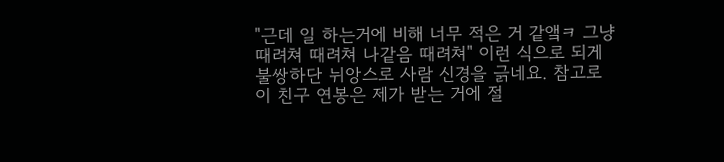"근데 일 하는거에 비해 너무 적은 거 같앸ㅋ 그냥 때려쳐 때려쳐 나같음 때려쳐" 이런 식으로 되게 불쌍하단 뉘앙스로 사람 신경을 긁네요. 참고로 이 친구 연봉은 제가 받는 거에 절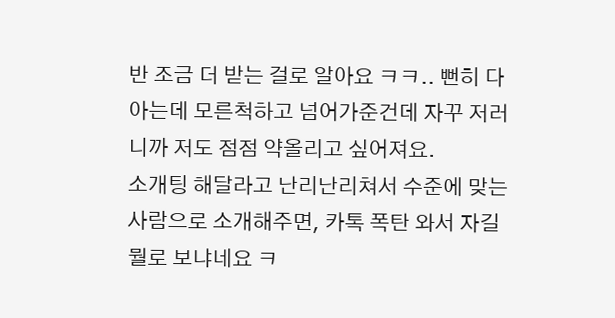반 조금 더 받는 걸로 알아요 ㅋㅋ.. 뻔히 다 아는데 모른척하고 넘어가준건데 자꾸 저러니까 저도 점점 약올리고 싶어져요.
소개팅 해달라고 난리난리쳐서 수준에 맞는 사람으로 소개해주면, 카톡 폭탄 와서 자길 뭘로 보냐네요 ㅋ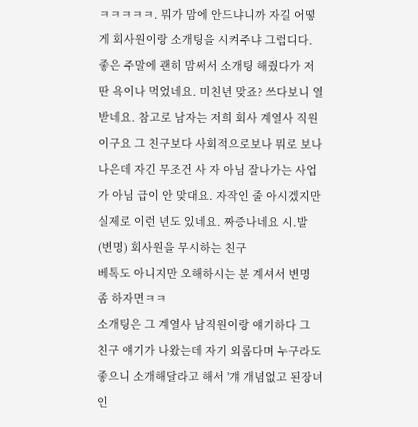ㅋㅋㅋㅋㅋ. 뭐가 맘에 안드냐니까 자길 어떻게 회사원이랑 소개팅을 시켜주냐 그럽디다. 좋은 주말에 괜히 맘써서 소개팅 해줬다가 저딴 욕이나 먹었네요. 미친년 맞죠? 쓰다보니 열받네요. 참고로 남자는 저희 회사 계열사 직원이구요 그 친구보다 사회적으로보나 뭐로 보나 나은데 자긴 무조건 사 자 아님 잘나가는 사업가 아님 급이 안 맞대요. 자작인 줄 아시겠지만 실제로 이런 년도 있네요. 짜증나네요 시.발
(변명) 회사원을 무시하는 친구
베톡도 아니지만 오해하시는 분 계셔서 변명 좀 하자면ㅋㅋ
소개팅은 그 계열사 남직원이랑 얘기하다 그 친구 얘기가 나왔는데 자기 외롭다며 누구라도 좋으니 소개해달라고 해서 '걔 개념없고 된장녀인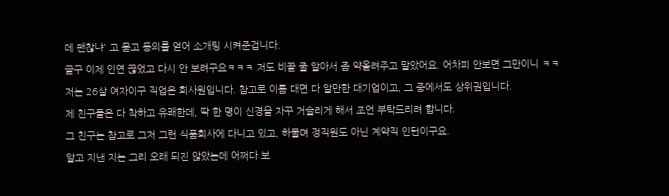데 괜찮냐' 고 묻고 동의를 얻어 소개팅 시켜준겁니다.
글구 이제 인연 끊었고 다시 안 보려구요ㅋㅋㅋ 저도 비꼴 줄 알아서 좀 약올려주고 말았어요. 어차피 안보면 그만이니 ㅋㅋ
저는 26살 여자이구 직업은 회사원입니다. 참고로 이름 대면 다 알만한 대기업이고, 그 중에서도 상위권입니다.
제 친구들은 다 착하고 유쾌한데, 딱 한 명이 신경을 자꾸 거슬리게 해서 조언 부탁드리려 합니다.
그 친구는 참고로 그저 그런 식품회사에 다니고 있고, 하물며 정직원도 아닌 계약직 인턴이구요.
알고 지낸 지는 그리 오래 되진 않았는데 어쩌다 보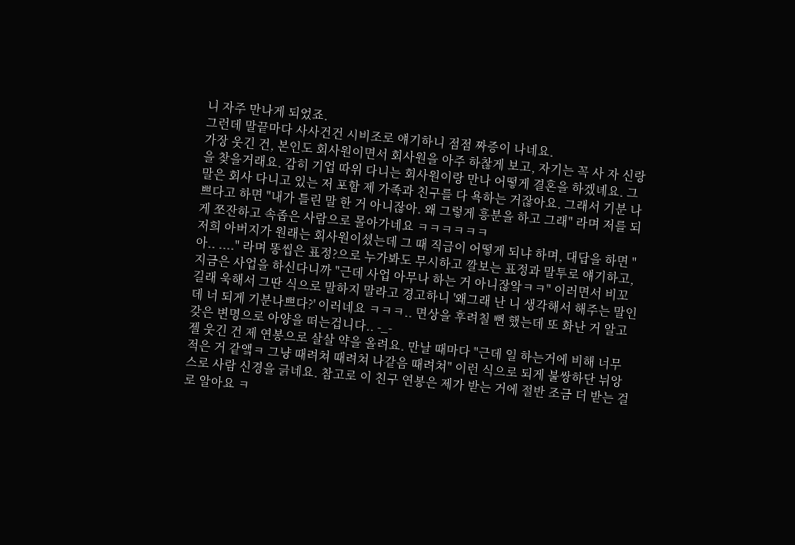니 자주 만나게 되었죠.
그런데 말끝마다 사사건건 시비조로 얘기하니 점점 짜증이 나네요.
가장 웃긴 건, 본인도 회사원이면서 회사원을 아주 하찮게 보고, 자기는 꼭 사 자 신랑을 찾을거래요. 감히 기업 따위 다니는 회사원이랑 만나 어떻게 결혼을 하겠녜요. 그 말은 회사 다니고 있는 저 포함 제 가족과 친구를 다 욕하는 거잖아요. 그래서 기분 나쁘다고 하면 "내가 틀린 말 한 거 아니잖아. 왜 그렇게 흥분을 하고 그래" 라며 저를 되게 쪼잔하고 속좁은 사람으로 몰아가네요 ㅋㅋㅋㅋㅋㅋ
저희 아버지가 원래는 회사원이셨는데 그 때 직급이 어떻게 되냐 하며, 대답을 하면 "아.. ...." 라며 똥씹은 표정?으로 누가봐도 무시하고 깔보는 표정과 말투로 얘기하고, 지금은 사업을 하신다니까 "근데 사업 아무나 하는 거 아니잖앜ㅋㅋ" 이러면서 비꼬길래 욱해서 그딴 식으로 말하지 말라고 경고하니 '왜그래 난 니 생각해서 해주는 말인데 너 되게 기분나쁘다?' 이러네요 ㅋㅋㅋ.. 면상을 후려칠 뻔 했는데 또 화난 거 알고 갖은 변명으로 아양을 떠는겁니다.. -_-
젤 웃긴 건 제 연봉으로 살살 약을 올려요. 만날 때마다 "근데 일 하는거에 비해 너무 적은 거 같앸ㅋ 그냥 때려쳐 때려쳐 나같음 때려쳐" 이런 식으로 되게 불쌍하단 뉘앙스로 사람 신경을 긁네요. 참고로 이 친구 연봉은 제가 받는 거에 절반 조금 더 받는 걸로 알아요 ㅋ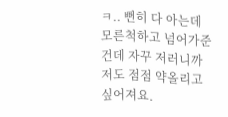ㅋ.. 뻔히 다 아는데 모른척하고 넘어가준건데 자꾸 저러니까 저도 점점 약올리고 싶어져요.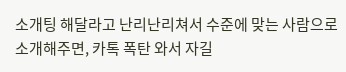소개팅 해달라고 난리난리쳐서 수준에 맞는 사람으로 소개해주면, 카톡 폭탄 와서 자길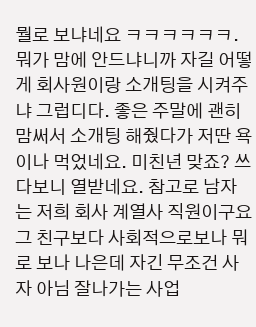뭘로 보냐네요 ㅋㅋㅋㅋㅋㅋ. 뭐가 맘에 안드냐니까 자길 어떻게 회사원이랑 소개팅을 시켜주냐 그럽디다. 좋은 주말에 괜히 맘써서 소개팅 해줬다가 저딴 욕이나 먹었네요. 미친년 맞죠? 쓰다보니 열받네요. 참고로 남자는 저희 회사 계열사 직원이구요 그 친구보다 사회적으로보나 뭐로 보나 나은데 자긴 무조건 사 자 아님 잘나가는 사업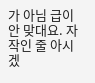가 아님 급이 안 맞대요. 자작인 줄 아시겠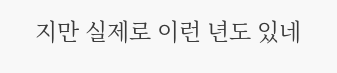지만 실제로 이런 년도 있네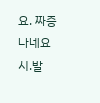요. 짜증나네요 시.발